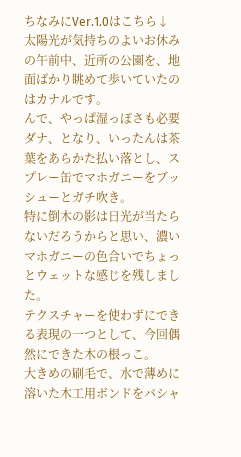ちなみにVer.1.0はこちら↓
太陽光が気持ちのよいお休みの午前中、近所の公園を、地面ばかり眺めて歩いていたのはカナルです。
んで、やっぱ湿っぽさも必要ダナ、となり、いったんは茶葉をあらかた払い落とし、スプレー缶でマホガニーをブッシューとガチ吹き。
特に倒木の影は日光が当たらないだろうからと思い、濃いマホガニーの色合いでちょっとウェットな感じを残しました。
テクスチャーを使わずにできる表現の一つとして、今回偶然にできた木の根っこ。
大きめの刷毛で、水で薄めに溶いた木工用ボンドをバシャ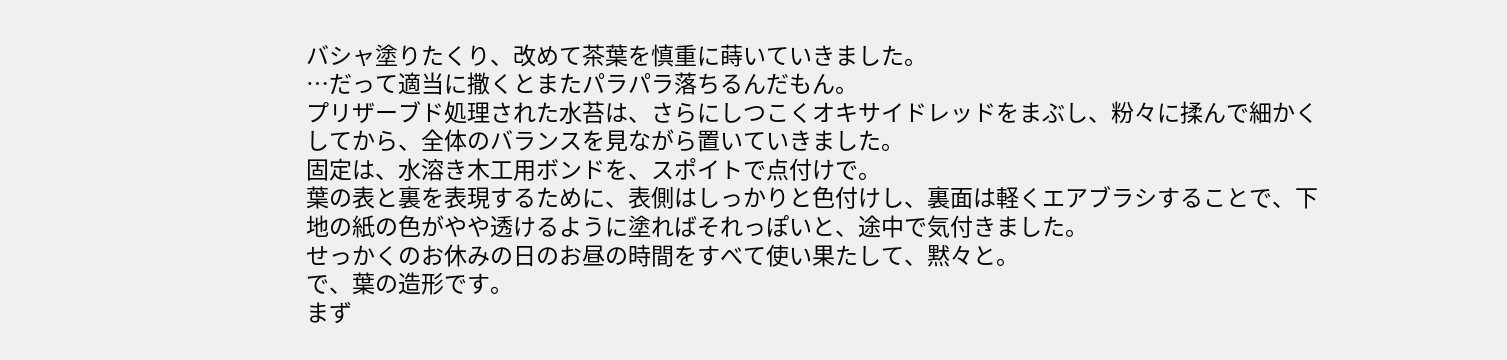バシャ塗りたくり、改めて茶葉を慎重に蒔いていきました。
…だって適当に撒くとまたパラパラ落ちるんだもん。
プリザーブド処理された水苔は、さらにしつこくオキサイドレッドをまぶし、粉々に揉んで細かくしてから、全体のバランスを見ながら置いていきました。
固定は、水溶き木工用ボンドを、スポイトで点付けで。
葉の表と裏を表現するために、表側はしっかりと色付けし、裏面は軽くエアブラシすることで、下地の紙の色がやや透けるように塗ればそれっぽいと、途中で気付きました。
せっかくのお休みの日のお昼の時間をすべて使い果たして、黙々と。
で、葉の造形です。
まず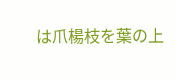は爪楊枝を葉の上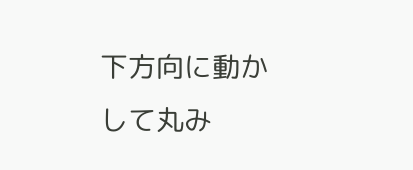下方向に動かして丸み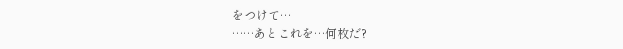をつけて…
……あとこれを…何枚だ?